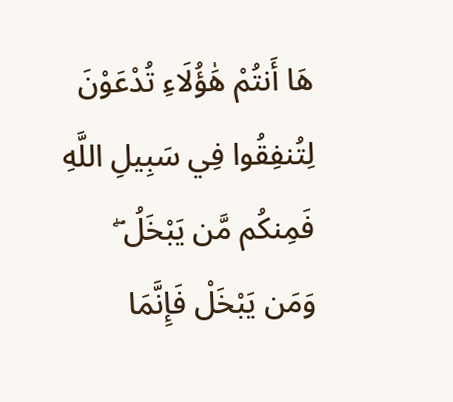هَا أَنتُمْ هَٰؤُلَاءِ تُدْعَوْنَ لِتُنفِقُوا فِي سَبِيلِ اللَّهِ فَمِنكُم مَّن يَبْخَلُ ۖ وَمَن يَبْخَلْ فَإِنَّمَا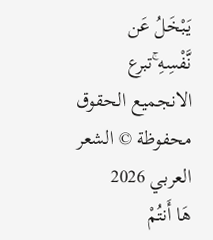يَبْخَلُ عَن نَّفْسِهِ ۚتبرع الانجميع الحقوق محفوظة © الشعر العربي 2026
هَا أَنتُمْ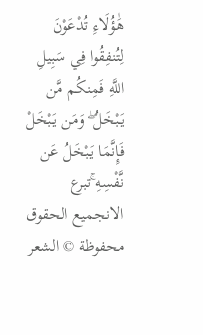هَٰؤُلَاءِ تُدْعَوْنَ لِتُنفِقُوا فِي سَبِيلِ اللَّهِ فَمِنكُم مَّن يَبْخَلُ ۖ وَمَن يَبْخَلْ فَإِنَّمَا يَبْخَلُ عَن نَّفْسِهِ ۚتبرع الانجميع الحقوق محفوظة © الشعر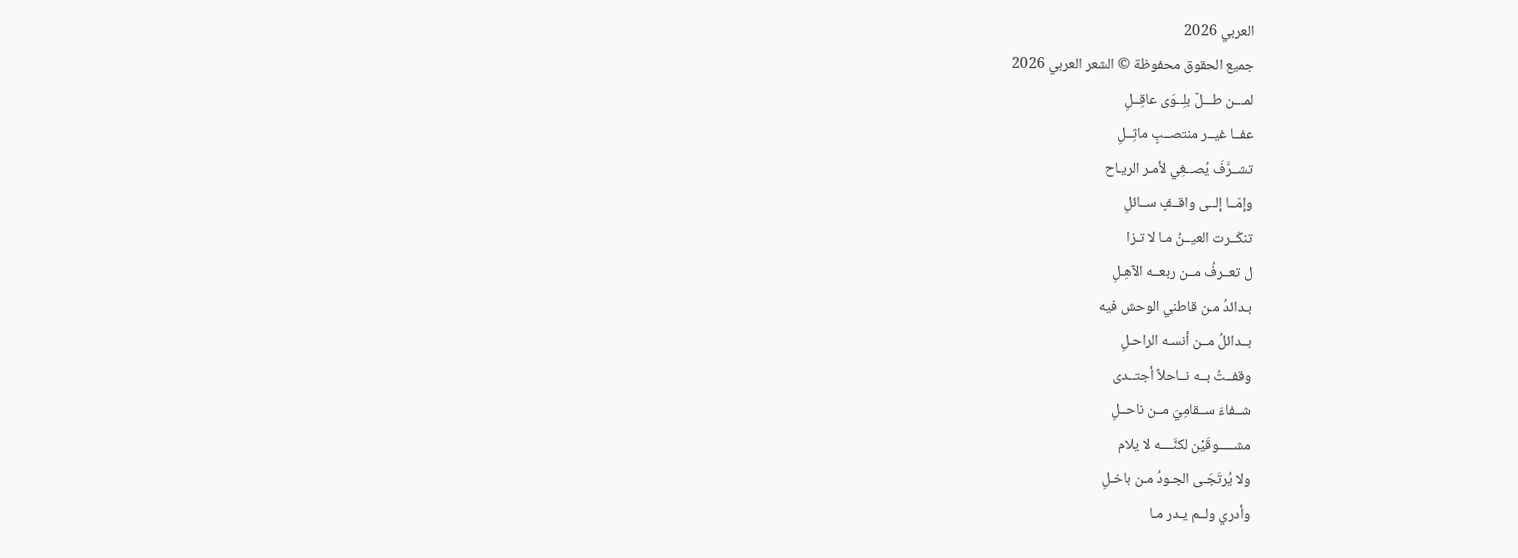العربي 2026
جميع الحقوق محفوظة © الشعر العربي 2026
لمـــن طـــلٌ بلِــوَى عاقِــلِ
عفــا غيــر منتصــبٍ ماثِــلِ
تشــرَّفَ يُصــغِي لأمـر الريـاح
وإمّــا إلــى واقــفٍ ســائلِ
تنكّــرت العيــنُ مـا لا تـزا
ل تعــرفُ مــن ربعــه الآهِـلِ
بـدائدُ مـن قاطني الوحش فيه
بــدائلُ مــن أنسـه الراحـلِ
وقفــتُ بــه نــاحلاً أجتــدى
شــفاءَ ســقامِيَ مــن ناحــلِ
مشـــــوقَيْن لكنَّــــه لا يلام
ولا يُرتَجَـى الجـودُ مـن باخـلِ
وأدري ولــم يـدر مـا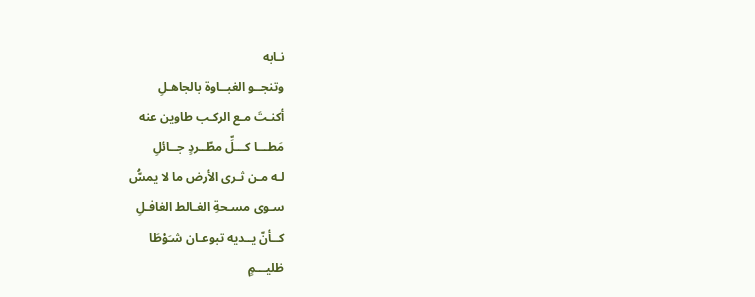نـابه
وتنجــو الغبــاوة بالجاهـلِ
أكنـتَ مـع الركـب طاوين عنه
مَطـــا كـــلِّ مطّــردٍ جــائلِ
لـه مـن ثـرى الأرض ما لا يمسُّ
سـوى مسـحةِ الغـالط الغافـلِ
كــأنّ يــديه تبوعـان شـَوْطَا
ظليـــمٍ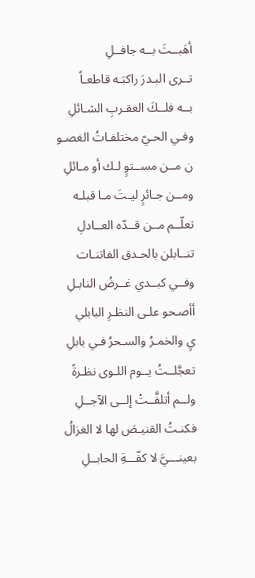أهَبــتَ بــه جافــلِ
تــرى البـدرَ راكبَـه قاطعـاً
بــه فلــكَ العقـربِ الشـائلِ
وفـي الحـيّ مختلفـاتُ الغصـو
ن مــن مســتوٍ لـك أو مـائلِ
ومــن جـائرٍ ليـتَ مـا قبلـه
تعلّــم مــن قــدّه العــادلِ
تنــابلن بالحـدق الفاتنـات
وفــي كبــدي غــرضُ النابـلِ
أأصـحو علـى النظـرِ البابلي
يِ والخمـرُ والسـحرُ فـي بابلِ
تعجَّلــتُ يــوم اللـوى نظـرةً
ولــم أتلفَّــتْ إلــى الآجــلِ
فكنـتُ القنيـصَ لها لا الغزالُ
بعينـــيَّ لا كفّـــةِ الحابــلِ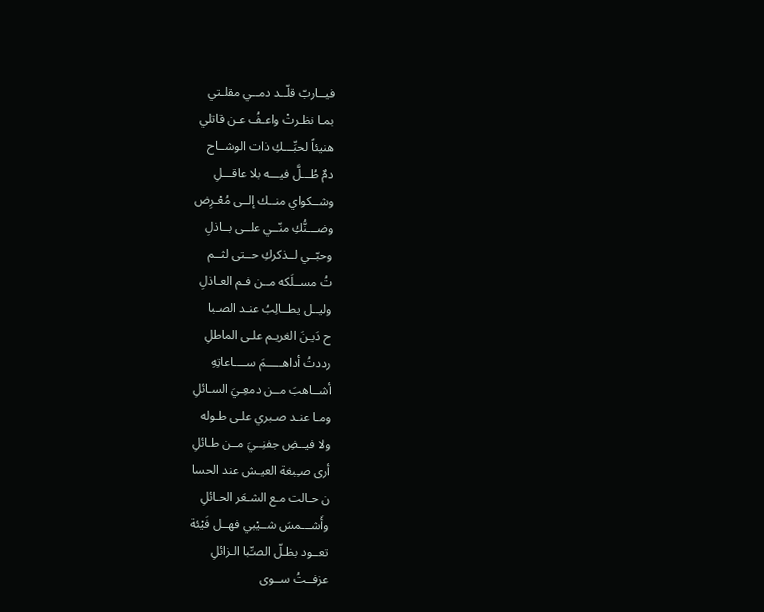فيــاربّ قلّــد دمــي مقلـتي
بمـا نظـرتْ واعـفُ عـن قاتلي
هنيئاً لحبِّـــكِ ذات الوشــاح
دمٌ طُـــلَّ فيـــه بلا عاقـــلِ
وشــكواي منــك إلــى مُعْـرِض
وضـــنُّكِ منّــي علــى بــاذلِ
وحبّــي لــذكركِ حــتى لثــم
تُ مســلَكه مــن فـم العـاذلِ
وليــل يطــالِبُ عنـد الصـبا
ح دَيـنَ الغريـم علـى الماطلِ
رددتُ أداهـــــمَ ســــاعاتِهِ
أشــاهبَ مــن دمعِـيَ السـائلِ
ومـا عنـد صـبري علـى طـوله
ولا فيــضِ جفنِــيَ مــن طـائلِ
أرى صـِبغة العيـش عند الحسا
ن حـالت مـع الشـعَر الحـائلِ
وأَشـــمسَ شــيْبي فهــل فَيْئة
تعــود بظـلّ الصـِّبا الـزائلِ
عزفــتُ ســوى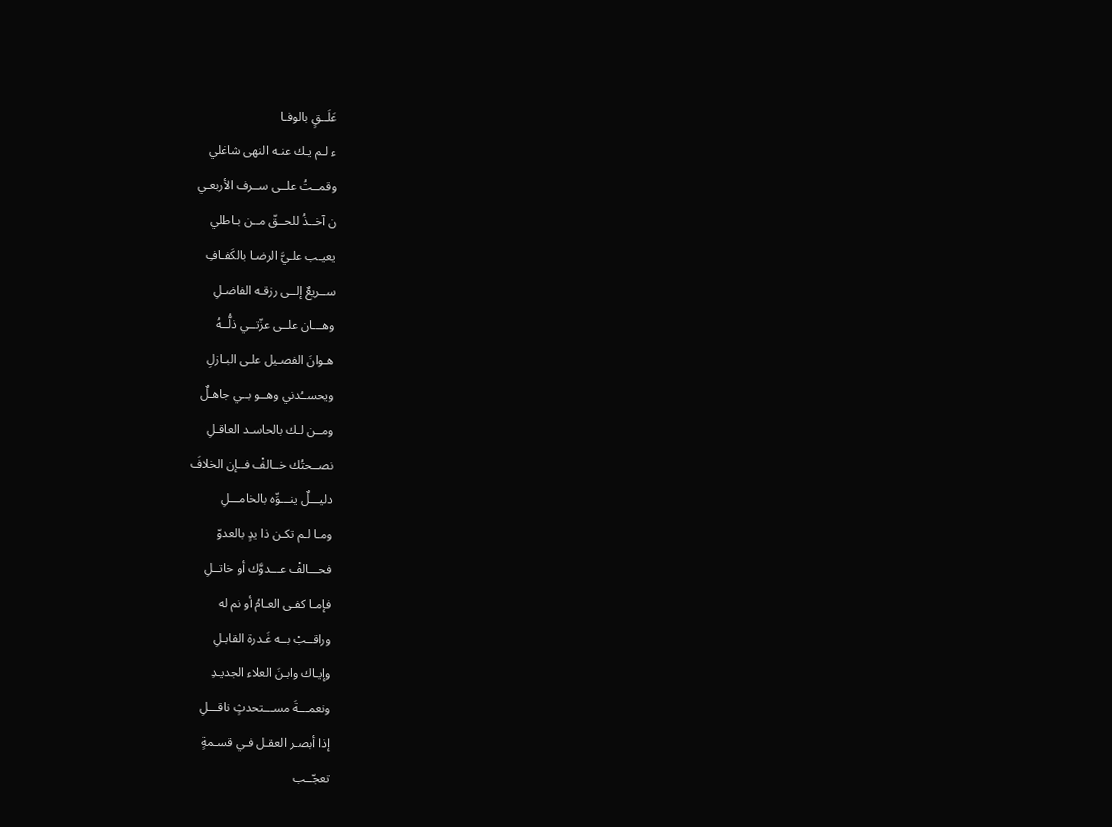عَلَــقٍ بالوفـا
ء لـم يـك عنـه النهى شاغلي
وقمــتُ علــى ســرف الأربعـي
ن آخــذُ للحــقّ مــن بـاطلي
يعيـب علـيَّ الرضـا بالكَفـافِ
ســريعٌ إلــى رزقـه الفاضـلِ
وهـــان علــى عزّتــي ذلُّــهُ
هـوانَ الفصـيل علـى البـازلِ
ويحســُدني وهــو بــي جاهـلٌ
ومــن لـك بالحاسـد العاقـلِ
نصــحتُك خــالفْ فــإن الخلافَ
دليـــلٌ ينـــوِّه بالخامـــلِ
ومـا لـم تكـن ذا يدٍ بالعدوّ
فحـــالفْ عـــدوَّك أو خاتــلِ
فإمـا كفـى العـامُ أو نم له
وراقــبْ بــه غَـدرة القابـلِ
وإيـاك وابـنَ العلاء الجديـدِ
ونعمـــةَ مســـتحدثٍ ناقـــلِ
إذا أبصـر العقـل فـي قسـمةٍ
تعجّــب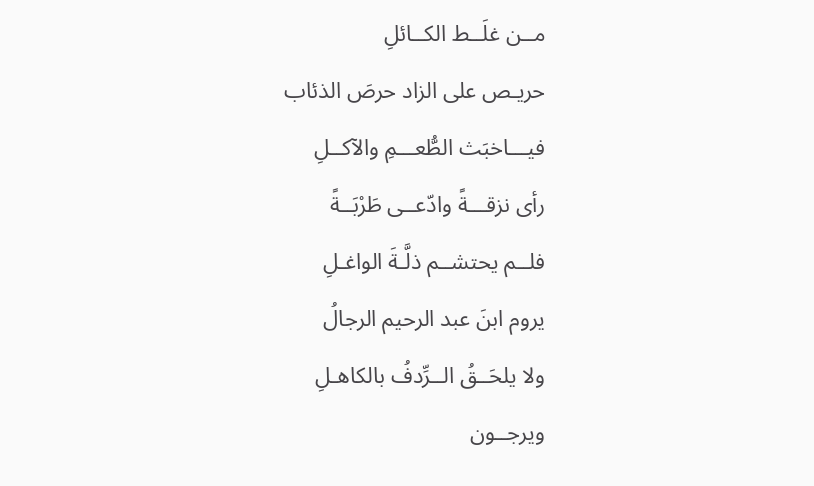مــن غلَــط الكــائلِ
حريـص على الزاد حرصَ الذئاب
فيـــاخبَث الطُّعـــمِ والآكــلِ
رأى نزقـــةً وادّعــى طَرْبَــةً
فلــم يحتشــم ذلَّـةَ الواغـلِ
يروم ابنَ عبد الرحيم الرجالُ
ولا يلحَــقُ الــرِّدفُ بالكاهـلِ
ويرجــون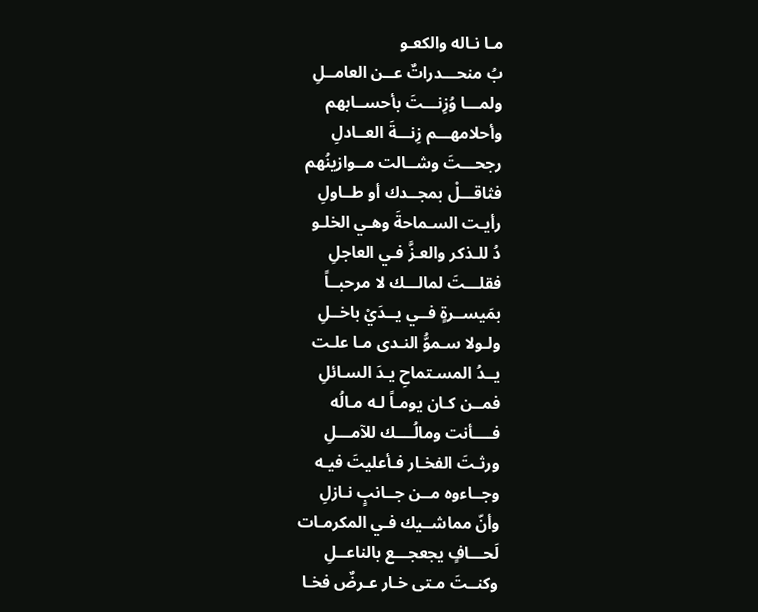مـا نـاله والكعـو
بُ منحـــدراتٌ عــن العامــلِ
ولمـــا وُزِنـــتَ بأحســابهم
وأحلامهـــم زِنـــةَ العــادلِ
رجحـــتَ وشــالت مــوازينُهم
فثاقـــلْ بمجــدك أو طــاولِ
رأيـت السـماحةَ وهـي الخلـو
دُ للـذكر والعـزَّ فـي العاجلِ
فقلـــتَ لمالـــك لا مرحبــاً
بمَيســرةٍ فــي يــدَيْ باخــلِ
ولـولا سـموُّ النـدى مـا علـت
يــدُ المسـتماحِ يـدَ السـائلِ
فمــن كـان يومـاً لـه مـالُه
فــــأنت ومالُــــك للآمـــلِ
ورثـتَ الفخـار فـأعليتَ فيـه
وجــاءوه مــن جــانبٍ نـازلِ
وأنّ مماشــيك فـي المكرمـات
لَحـــافٍ يجعجـــع بالناعــلِ
وكنــتَ مـتى خـار عـرضٌ فخـا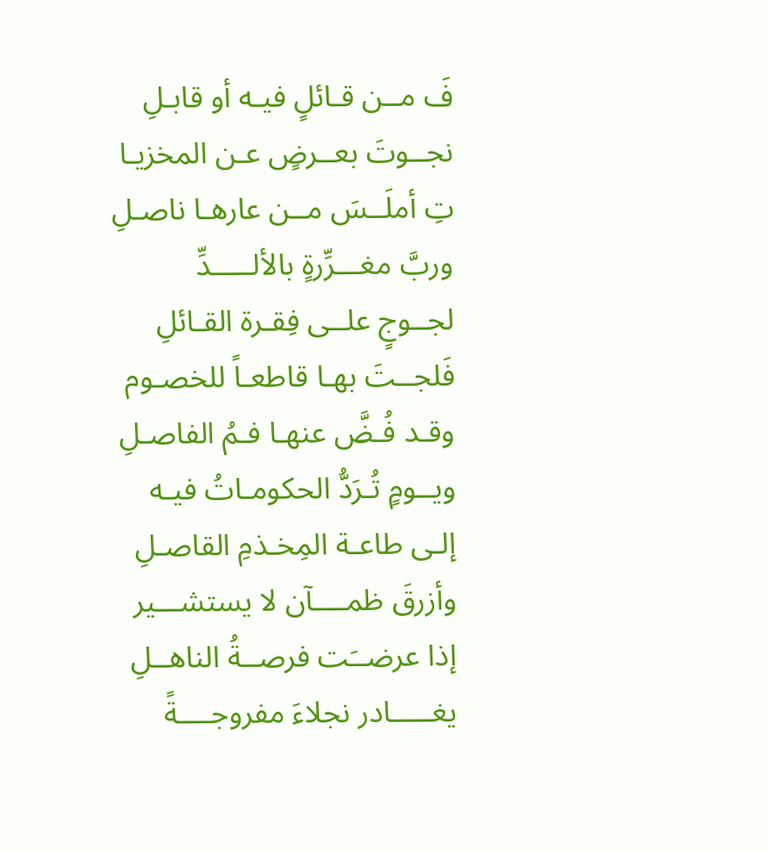فَ مــن قـائلٍ فيـه أو قابـلِ
نجــوتَ بعــرضٍ عـن المخزيـا
تِ أملَــسَ مــن عارهـا ناصـلِ
وربَّ مغـــرِّرةٍ بالألـــــدِّ
لجــوجٍ علــى فِقـرة القـائلِ
فَلجــتَ بهـا قاطعـاً للخصـوم
وقـد فُـضَّ عنهـا فـمُ الفاصـلِ
ويــومٍ تُـرَدُّ الحكومـاتُ فيـه
إلـى طاعـة المِخـذمِ القاصـلِ
وأزرقَ ظمــــآن لا يستشـــير
إذا عرضــَت فرصــةُ الناهــلِ
يغـــــادر نجلاءَ مفروجــــةً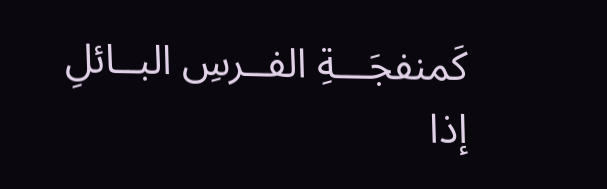كَمنفجَـــةِ الفــرسِ البــائلِ
إذا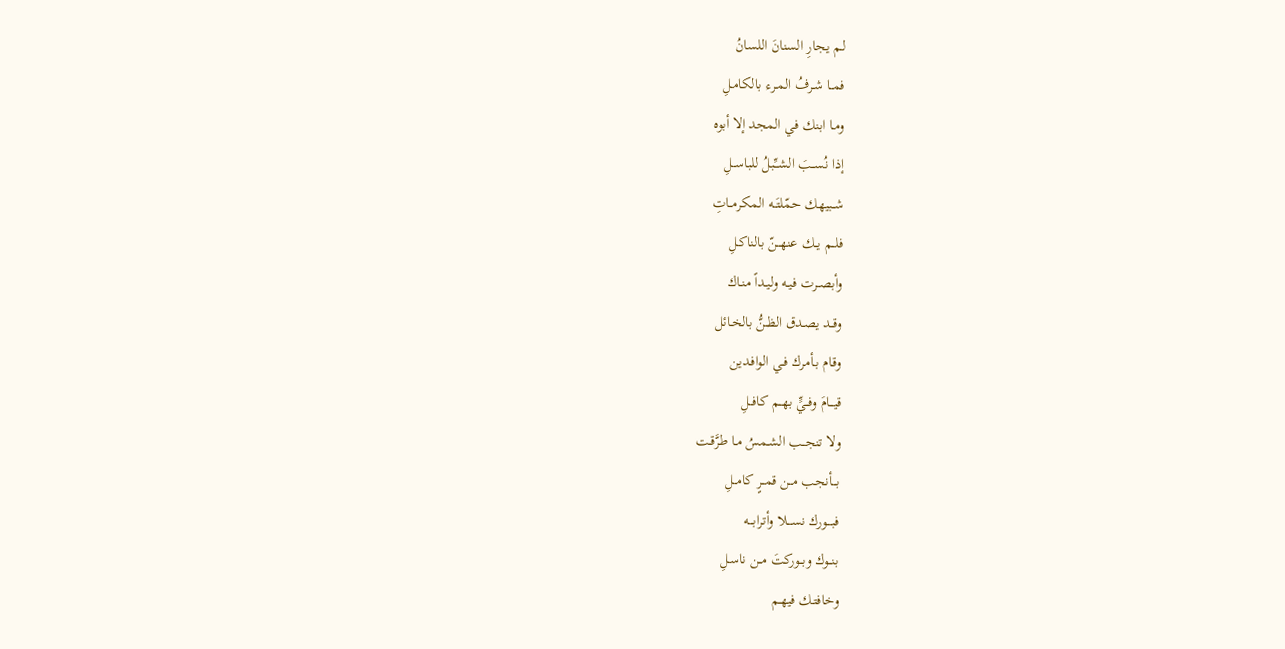لـم يجارِ السنانَ اللسانُ
فمــا شـرفُ المـرء بالكامـلِ
ومـا ابنك في المجد إلا أبوه
إذا نُســبَ الشــِّبلُ للباســلِ
شــبيهك حمّلتَــه المكرمــاتِ
فلــم يــك عنهــنّ بالناكـلِ
وأبصــرت فيـه وليـداً منـاك
وقــد يصـدق الظـنُّ بالخـائل
وقـام بـأمرك فـي الوافـدين
قيـــامَ وفــيٍّ بهــم كافــلِ
ولا تنجــب الشـمسُ مـا طرَّقـت
بـــأنجب مــن قمــرٍ كامــلِ
فبـــورك نســـلا وأترابـــه
بنــوك وبــوركتَ مــن ناسـلِ
وخافتـك فيهـم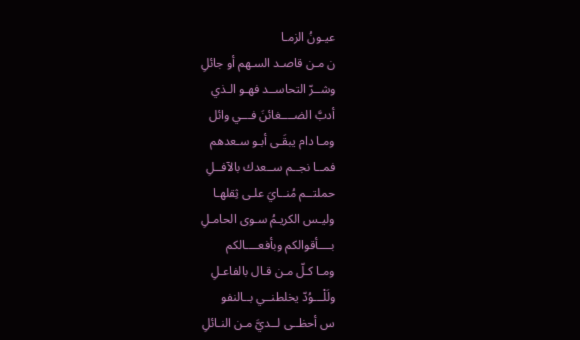عيـونُ الزمـا
ن مـن قاصـد السـهم أو جائلِ
وشــرّ التحاســد فهـو الـذي
أدبَّ الضــــغائنَ فـــي وائل
ومـا دام يبقَـى أبـو سـعدهم
فمــا نجــم ســعدك بالآفــلِ
حملتــم مُنــايَ علـى ثِقلهـا
وليـس الكريـمُ سـوى الحامـلِ
بــــأقوالكم وبأفعــــالكم
ومـا كـلّ مـن قـال بالفاعـلِ
ولَلْـــوُدّ يخلطنــي بــالنفو
س أحظــى لــديَّ مـن النـائلِ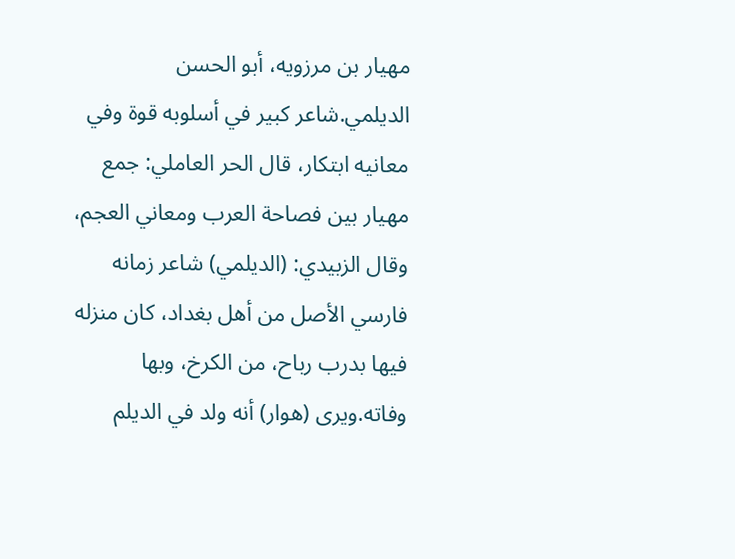مهيار بن مرزويه، أبو الحسن الديلمي.شاعر كبير في أسلوبه قوة وفي معانيه ابتكار، قال الحر العاملي: جمع مهيار بين فصاحة العرب ومعاني العجم، وقال الزبيدي: (الديلمي) شاعر زمانه فارسي الأصل من أهل بغداد، كان منزله فيها بدرب رباح، من الكرخ، وبها وفاته.ويرى (هوار) أنه ولد في الديلم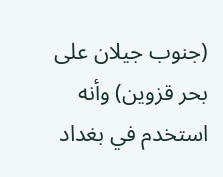(جنوب جيلان على بحر قزوين) وأنه استخدم في بغداد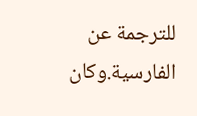للترجمة عن الفارسية.وكان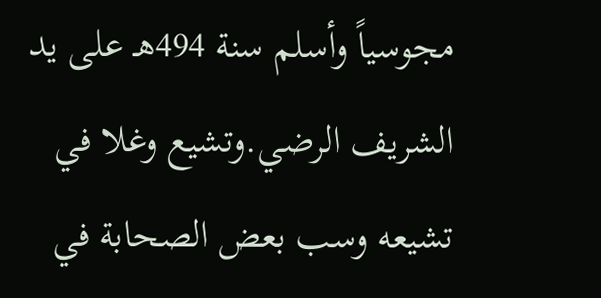مجوسياً وأسلم سنة 494هـ على يد الشريف الرضي.وتشيع وغلا في تشيعه وسب بعض الصحابة في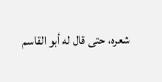شعره، حتى قال له أبو القاسم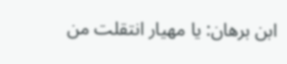ابن برهان: يا مهيار انتقلت من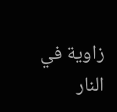زاوية في النار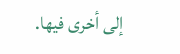إلى أخرى فيها.